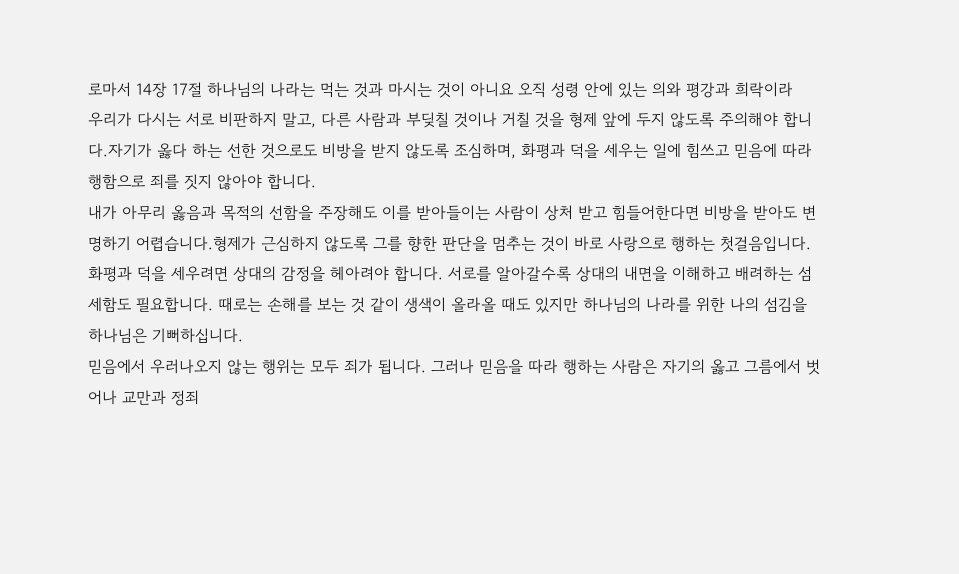로마서 14장 17절 하나님의 나라는 먹는 것과 마시는 것이 아니요 오직 성령 안에 있는 의와 평강과 희락이라
우리가 다시는 서로 비판하지 말고, 다른 사람과 부딪칠 것이나 거칠 것을 형제 앞에 두지 않도록 주의해야 합니다.자기가 옳다 하는 선한 것으로도 비방을 받지 않도록 조심하며, 화평과 덕을 세우는 일에 힘쓰고 믿음에 따라 행함으로 죄를 짓지 않아야 합니다.
내가 아무리 옳음과 목적의 선함을 주장해도 이를 받아들이는 사람이 상처 받고 힘들어한다면 비방을 받아도 변명하기 어렵습니다.형제가 근심하지 않도록 그를 향한 판단을 멈추는 것이 바로 사랑으로 행하는 첫걸음입니다.
화평과 덕을 세우려면 상대의 감정을 헤아려야 합니다. 서로를 알아갈수록 상대의 내면을 이해하고 배려하는 섬세함도 필요합니다. 때로는 손해를 보는 것 같이 생색이 올라올 때도 있지만 하나님의 나라를 위한 나의 섬김을 하나님은 기뻐하십니다.
믿음에서 우러나오지 않는 행위는 모두 죄가 됩니다. 그러나 믿음을 따라 행하는 사람은 자기의 옳고 그름에서 벗어나 교만과 정죄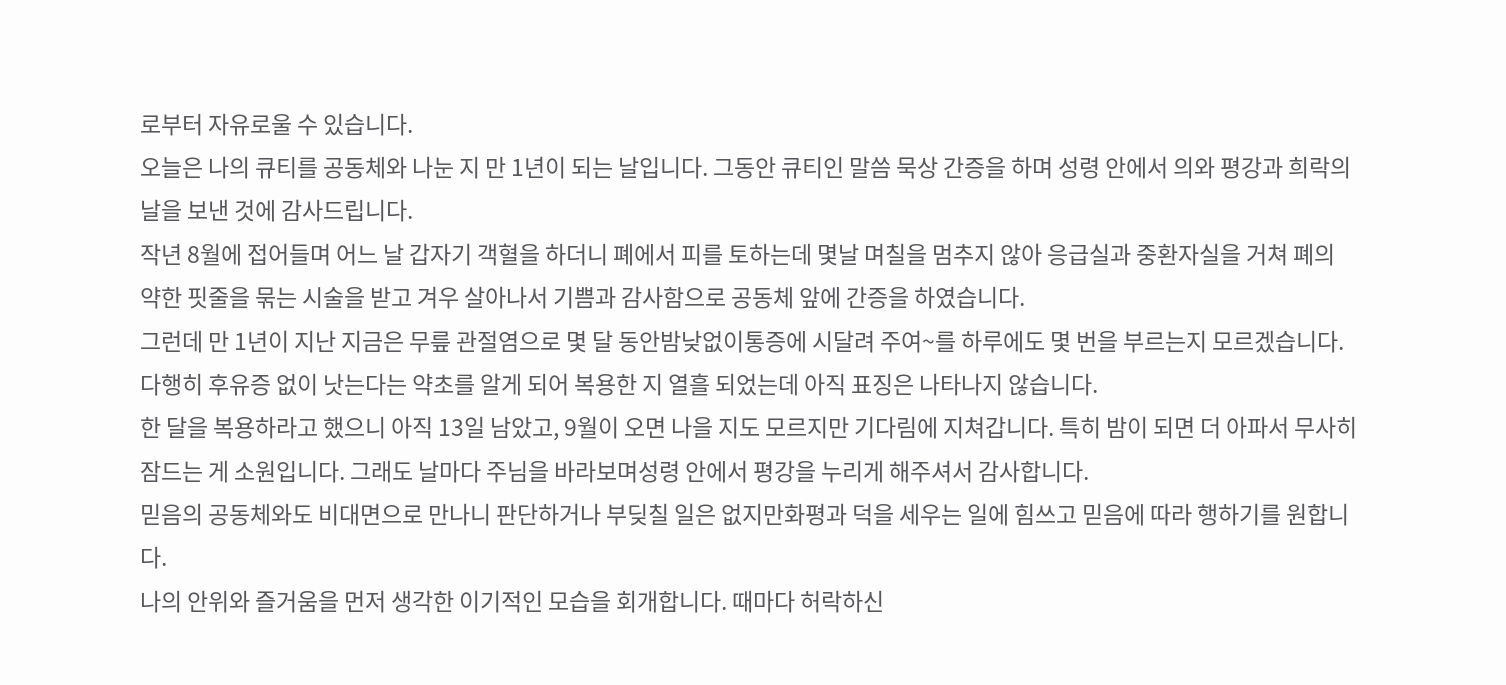로부터 자유로울 수 있습니다.
오늘은 나의 큐티를 공동체와 나눈 지 만 1년이 되는 날입니다. 그동안 큐티인 말씀 묵상 간증을 하며 성령 안에서 의와 평강과 희락의 날을 보낸 것에 감사드립니다.
작년 8월에 접어들며 어느 날 갑자기 객혈을 하더니 폐에서 피를 토하는데 몇날 며칠을 멈추지 않아 응급실과 중환자실을 거쳐 폐의 약한 핏줄을 묶는 시술을 받고 겨우 살아나서 기쁨과 감사함으로 공동체 앞에 간증을 하였습니다.
그런데 만 1년이 지난 지금은 무릎 관절염으로 몇 달 동안밤낮없이통증에 시달려 주여~를 하루에도 몇 번을 부르는지 모르겠습니다. 다행히 후유증 없이 낫는다는 약초를 알게 되어 복용한 지 열흘 되었는데 아직 표징은 나타나지 않습니다.
한 달을 복용하라고 했으니 아직 13일 남았고, 9월이 오면 나을 지도 모르지만 기다림에 지쳐갑니다. 특히 밤이 되면 더 아파서 무사히 잠드는 게 소원입니다. 그래도 날마다 주님을 바라보며성령 안에서 평강을 누리게 해주셔서 감사합니다.
믿음의 공동체와도 비대면으로 만나니 판단하거나 부딪칠 일은 없지만화평과 덕을 세우는 일에 힘쓰고 믿음에 따라 행하기를 원합니다.
나의 안위와 즐거움을 먼저 생각한 이기적인 모습을 회개합니다. 때마다 허락하신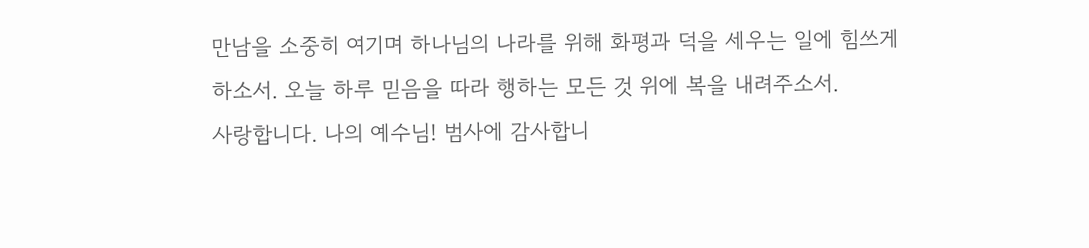만남을 소중히 여기며 하나님의 나라를 위해 화평과 덕을 세우는 일에 힘쓰게 하소서. 오늘 하루 믿음을 따라 행하는 모든 것 위에 복을 내려주소서.
사랑합니다. 나의 예수님! 범사에 감사합니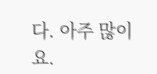다. 아주 많이요.